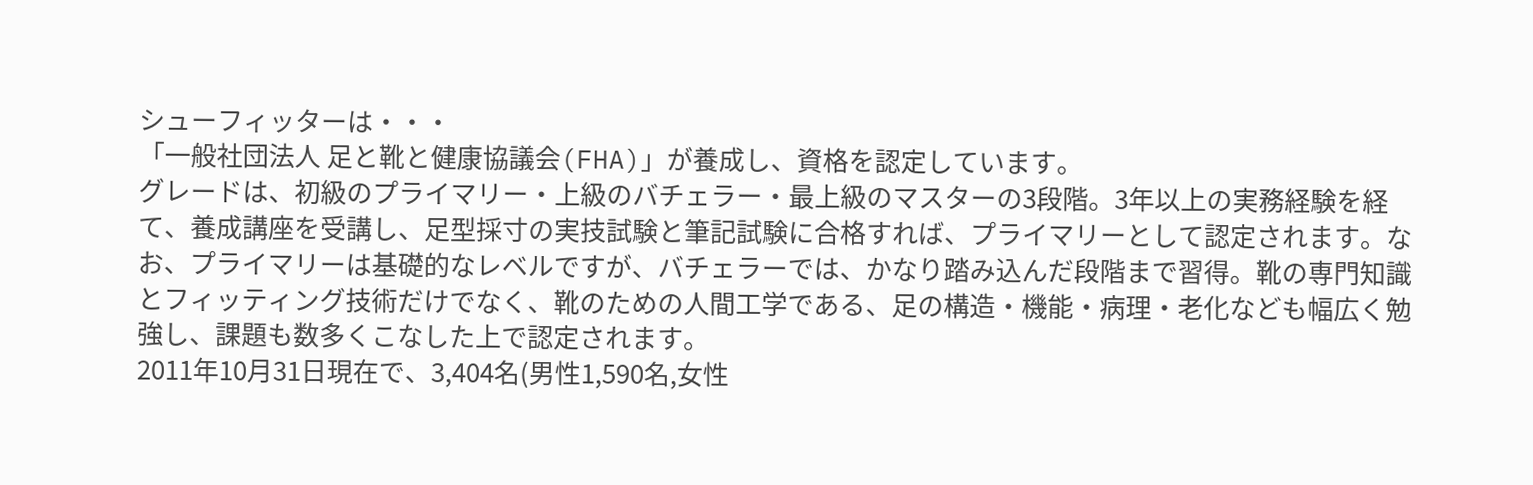シューフィッターは・・・
「一般社団法人 足と靴と健康協議会(FHA)」が養成し、資格を認定しています。
グレードは、初級のプライマリー・上級のバチェラー・最上級のマスターの3段階。3年以上の実務経験を経て、養成講座を受講し、足型採寸の実技試験と筆記試験に合格すれば、プライマリーとして認定されます。なお、プライマリーは基礎的なレベルですが、バチェラーでは、かなり踏み込んだ段階まで習得。靴の専門知識とフィッティング技術だけでなく、靴のための人間工学である、足の構造・機能・病理・老化なども幅広く勉強し、課題も数多くこなした上で認定されます。
2011年10月31日現在で、3,404名(男性1,590名,女性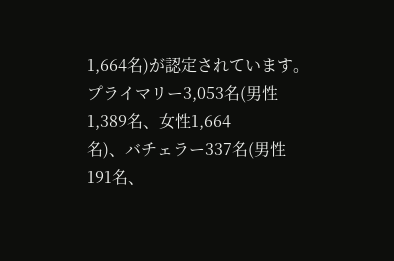1,664名)が認定されています。プライマリー3,053名(男性1,389名、女性1,664
名)、バチェラー337名(男性191名、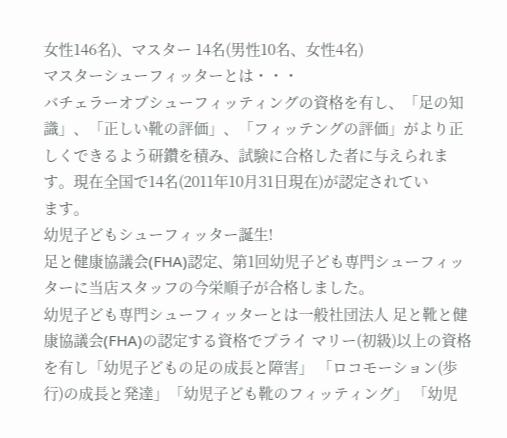女性146名)、マスター 14名(男性10名、女性4名)
マスターシューフィッターとは・・・
バチェラーオブシューフィッティングの資格を有し、「足の知識」、「正しい靴の評価」、「フィッテングの評価」がより正しくできるよう研鑽を積み、試験に合格した者に与えられます。現在全国で14名(2011年10月31日現在)が認定されてい
ます。
幼児子どもシューフィッター誕生!
足と健康協議会(FHA)認定、第1回幼児子ども専門シューフィッターに当店スタッフの今栄順子が合格しました。
幼児子ども専門シューフィッターとは一般社団法人 足と靴と健康協議会(FHA)の認定する資格でプライ マリー(初級)以上の資格を有し「幼児子どもの足の成長と障害」 「ロコモーション(歩行)の成長と発達」「幼児子ども靴のフィッティング」 「幼児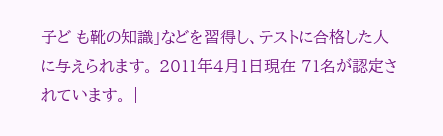子ど も靴の知識」などを習得し、テストに合格した人に与えられます。 2011年4月1日現在 71名が認定されています。 |